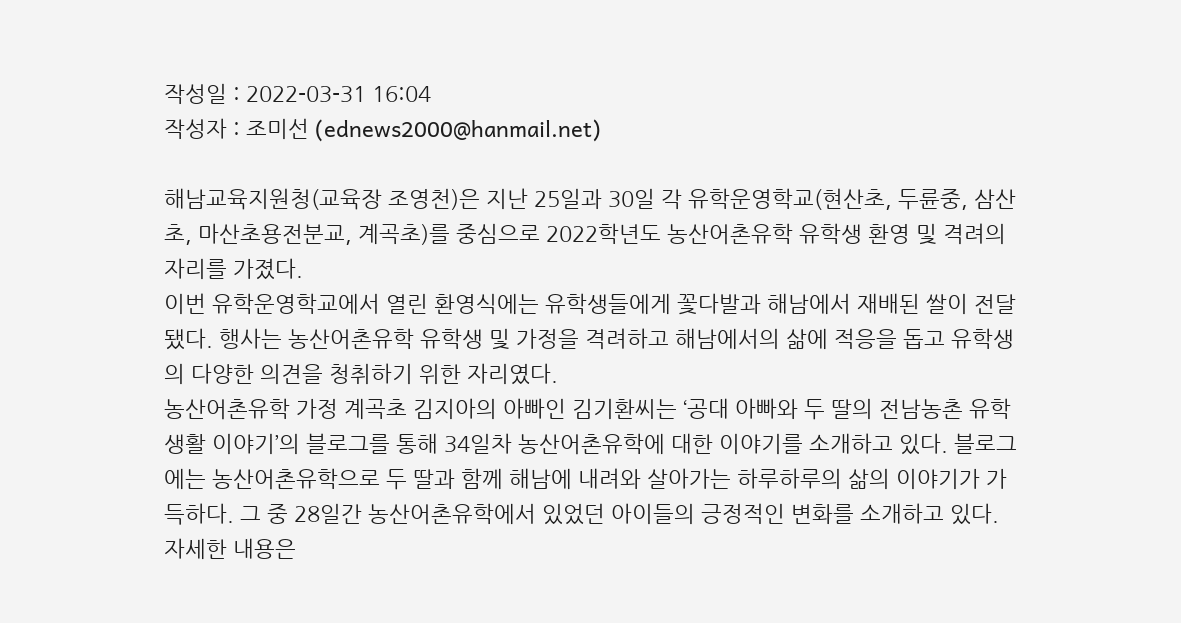작성일 : 2022-03-31 16:04
작성자 : 조미선 (ednews2000@hanmail.net)

해남교육지원청(교육장 조영천)은 지난 25일과 30일 각 유학운영학교(현산초, 두륜중, 삼산초, 마산초용전분교, 계곡초)를 중심으로 2022학년도 농산어촌유학 유학생 환영 및 격려의 자리를 가졌다.
이번 유학운영학교에서 열린 환영식에는 유학생들에게 꽃다발과 해남에서 재배된 쌀이 전달됐다. 행사는 농산어촌유학 유학생 및 가정을 격려하고 해남에서의 삶에 적응을 돕고 유학생의 다양한 의견을 청취하기 위한 자리였다.
농산어촌유학 가정 계곡초 김지아의 아빠인 김기환씨는 ‘공대 아빠와 두 딸의 전남농촌 유학 생활 이야기’의 블로그를 통해 34일차 농산어촌유학에 대한 이야기를 소개하고 있다. 블로그에는 농산어촌유학으로 두 딸과 함께 해남에 내려와 살아가는 하루하루의 삶의 이야기가 가득하다. 그 중 28일간 농산어촌유학에서 있었던 아이들의 긍정적인 변화를 소개하고 있다. 자세한 내용은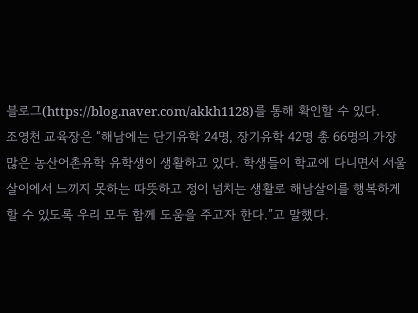블로그(https://blog.naver.com/akkh1128)를 통해 확인할 수 있다.
조영천 교육장은 “해남에는 단기유학 24명, 장기유학 42명 총 66명의 가장 많은 농산어촌유학 유학생이 생활하고 있다. 학생들이 학교에 다니면서 서울살이에서 느끼지 못하는 따뜻하고 정이 넘치는 생활로 해남살이를 행복하게 할 수 있도록 우리 모두 함께 도움을 주고자 한다.”고 말했다.